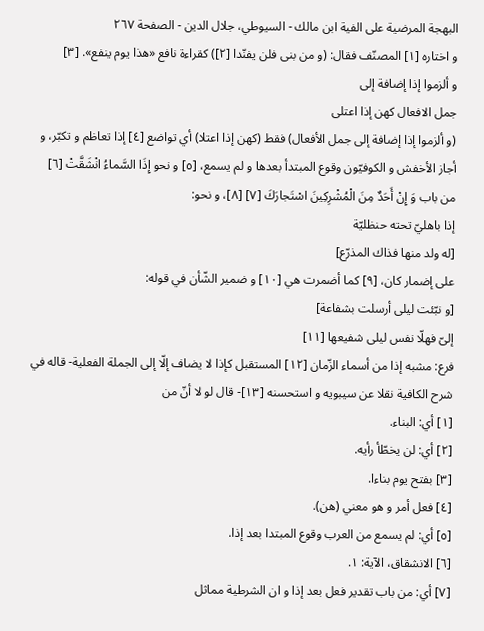البهجة المرضية على الفية ابن مالك - السيوطي، جلال الدين - الصفحة ٢٦٧
و اختاره [١] المصنّف فقال: (و من بنى فلن يفنّدا [٢]) كقراءة نافع «هذا يوم ينفع». [٣]
و ألزموا إذا إضافة إلى
جمل الافعال كهن إذا اعتلى
(و ألزموا إذا إضافة إلى جمل الأفعال) فقط (كهن إذا اعتلا) أي تواضع [٤] إذا تعاظم و تكبّر، و أجاز الأخفش و الكوفيّون وقوع المبتدأ بعدها و لم يسمع، [٥] و نحو إِذَا السَّماءُ انْشَقَّتْ [٦] من باب وَ إِنْ أَحَدٌ مِنَ الْمُشْرِكِينَ اسْتَجارَكَ [٧] [٨]، و نحو:
إذا باهليّ تحته حنظليّة
[له ولد منها فذاك المذرّع]
على إضمار كان، [٩] كما أضمرت هي [١٠] و ضمير الشّأن في قوله:
[و نبّئت ليلى أرسلت بشفاعة]
إلىّ فهلّا نفس ليلى شفيعها [١١]
فرع: مشبه إذا من أسماء الزّمان [١٢] المستقبل كإذا لا يضاف إلّا إلى الجملة الفعلية- قاله في شرح الكافية نقلا عن سيبويه و استحسنه [١٣]- قال لو لا أنّ من
[١] أي: البناء.
[٢] أي: لن يخطّأ رأيه.
[٣] بفتح يوم بناءا.
[٤] فعل أمر و هو معني (هن).
[٥] أي: لم يسمع من العرب وقوع المبتدا بعد إذا.
[٦] الانشقاق، الآية: ١.
[٧] أي: من باب تقدير فعل بعد إذا و ان الشرطية مماثل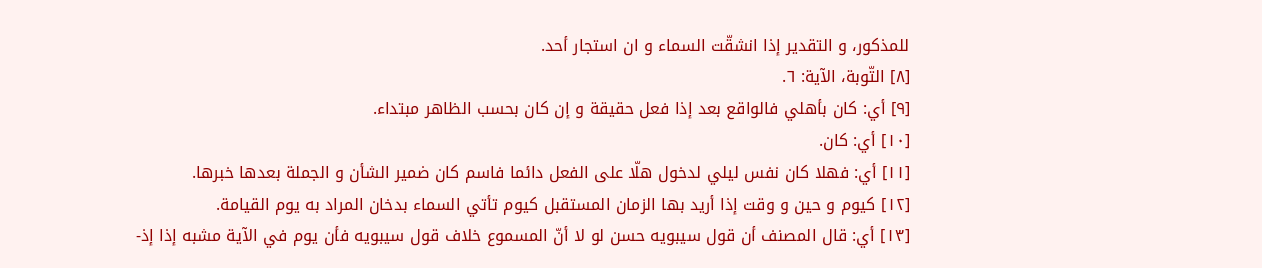للمذكور، و التقدير إذا انشقّت السماء و ان استجار أحد.
[٨] التّوبة، الآية: ٦.
[٩] أي: كان بأهلي فالواقع بعد إذا فعل حقيقة و إن كان بحسب الظاهر مبتداء.
[١٠] أي: كان.
[١١] أي: فهلا كان نفس ليلي لدخول هلّا على الفعل دائما فاسم كان ضمير الشأن و الجملة بعدها خبرها.
[١٢] كيوم و حين و وقت إذا أريد بها الزمان المستقبل كيوم تأتي السماء بدخان المراد به يوم القيامة.
[١٣] أي: قال المصنف أن قول سيبويه حسن لو لا أنّ المسموع خلاف قول سيبويه فأن يوم في الآية مشبه إذا إذ-